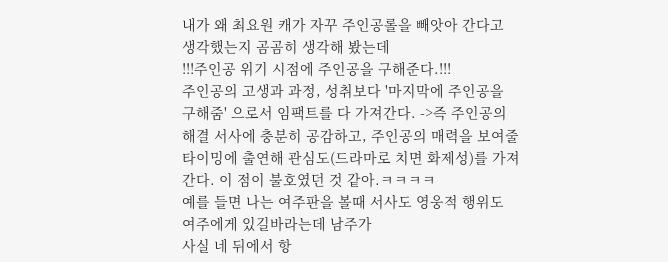내가 왜 최요원 캐가 자꾸 주인공롤을 빼앗아 간다고
생각했는지 곰곰히 생각해 봤는데
!!!주인공 위기 시점에 주인공을 구해준다.!!!
주인공의 고생과 과정, 성취보다 '마지막에 주인공을 구해줌' 으로서 임팩트를 다 가져간다. ->즉 주인공의 해결 서사에 충분히 공감하고, 주인공의 매력을 보여줄 타이밍에 출연해 관심도(드라마로 치면 화제성)를 가져간다. 이 점이 불호였던 것 같아.ㅋㅋㅋㅋ
예를 들면 나는 여주판을 볼때 서사도 영웅적 행위도 여주에게 있길바라는데 남주가
사실 네 뒤에서 항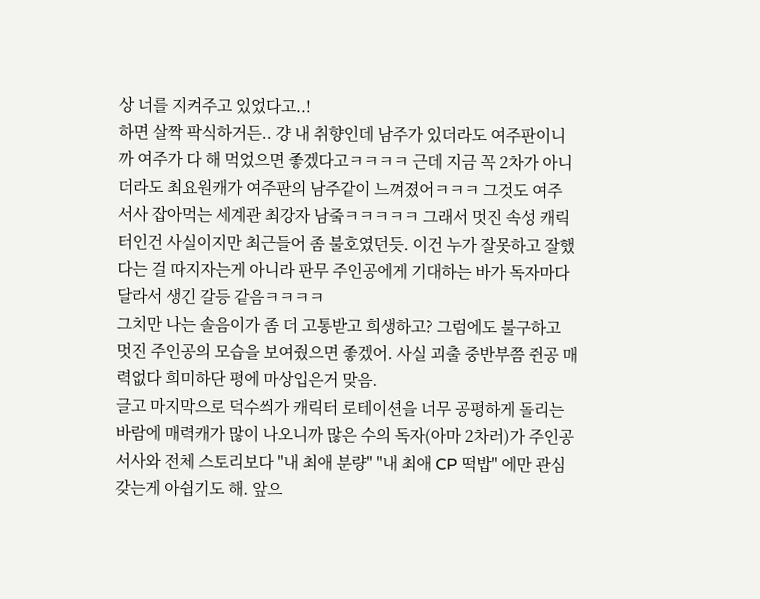상 너를 지켜주고 있었다고..!
하면 살짝 팍식하거든.. 걍 내 취향인데 남주가 있더라도 여주판이니까 여주가 다 해 먹었으면 좋겠다고ㅋㅋㅋㅋ 근데 지금 꼭 2차가 아니더라도 최요원캐가 여주판의 남주같이 느껴졌어ㅋㅋㅋ 그것도 여주 서사 잡아먹는 세계관 최강자 남줔ㅋㅋㅋㅋㅋ 그래서 멋진 속성 캐릭터인건 사실이지만 최근들어 좀 불호였던듯. 이건 누가 잘못하고 잘했다는 걸 따지자는게 아니라 판무 주인공에게 기대하는 바가 독자마다 달라서 생긴 갈등 같음ㅋㅋㅋㅋ
그치만 나는 솔음이가 좀 더 고통받고 희생하고? 그럼에도 불구하고 멋진 주인공의 모습을 보여줬으면 좋겠어. 사실 괴출 중반부쯤 쥔공 매력없다 희미하단 평에 마상입은거 맞음.
글고 마지막으로 덕수씌가 캐릭터 로테이션을 너무 공평하게 돌리는 바람에 매력캐가 많이 나오니까 많은 수의 독자(아마 2차러)가 주인공 서사와 전체 스토리보다 "내 최애 분량" "내 최애 CP 떡밥" 에만 관심 갖는게 아쉽기도 해. 앞으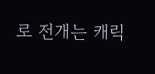로 전개는 캐릭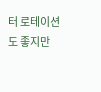터 로테이션도 좋지만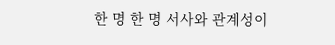한 명 한 명 서사와 관계성이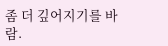좀 더 깊어지기를 바람.